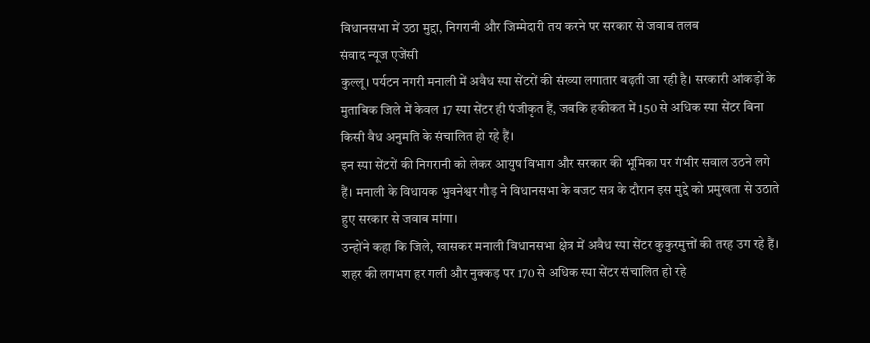विधानसभा में उठा मुद्दा, निगरानी और जिम्मेदारी तय करने पर सरकार से जवाब तलब
संवाद न्यूज एजेंसी
कुल्लू। पर्यटन नगरी मनाली में अवैध स्पा सेंटरों की संख्या लगातार बढ़ती जा रही है। सरकारी आंकड़ों के मुताबिक जिले में केवल 17 स्पा सेंटर ही पंजीकृत हैं, जबकि हकीकत में 150 से अधिक स्पा सेंटर बिना किसी वैध अनुमति के संचालित हो रहे हैं।
इन स्पा सेंटरों की निगरानी को लेकर आयुष विभाग और सरकार की भूमिका पर गंभीर सवाल उठने लगे हैं। मनाली के विधायक भुवनेश्वर गौड़ ने विधानसभा के बजट सत्र के दौरान इस मुद्दे को प्रमुखता से उठाते हुए सरकार से जवाब मांगा।
उन्होंने कहा कि जिले, खासकर मनाली विधानसभा क्षेत्र में अवैध स्पा सेंटर कुकुरमुत्तों की तरह उग रहे हैं। शहर की लगभग हर गली और नुक्कड़ पर 170 से अधिक स्पा सेंटर संचालित हो रहे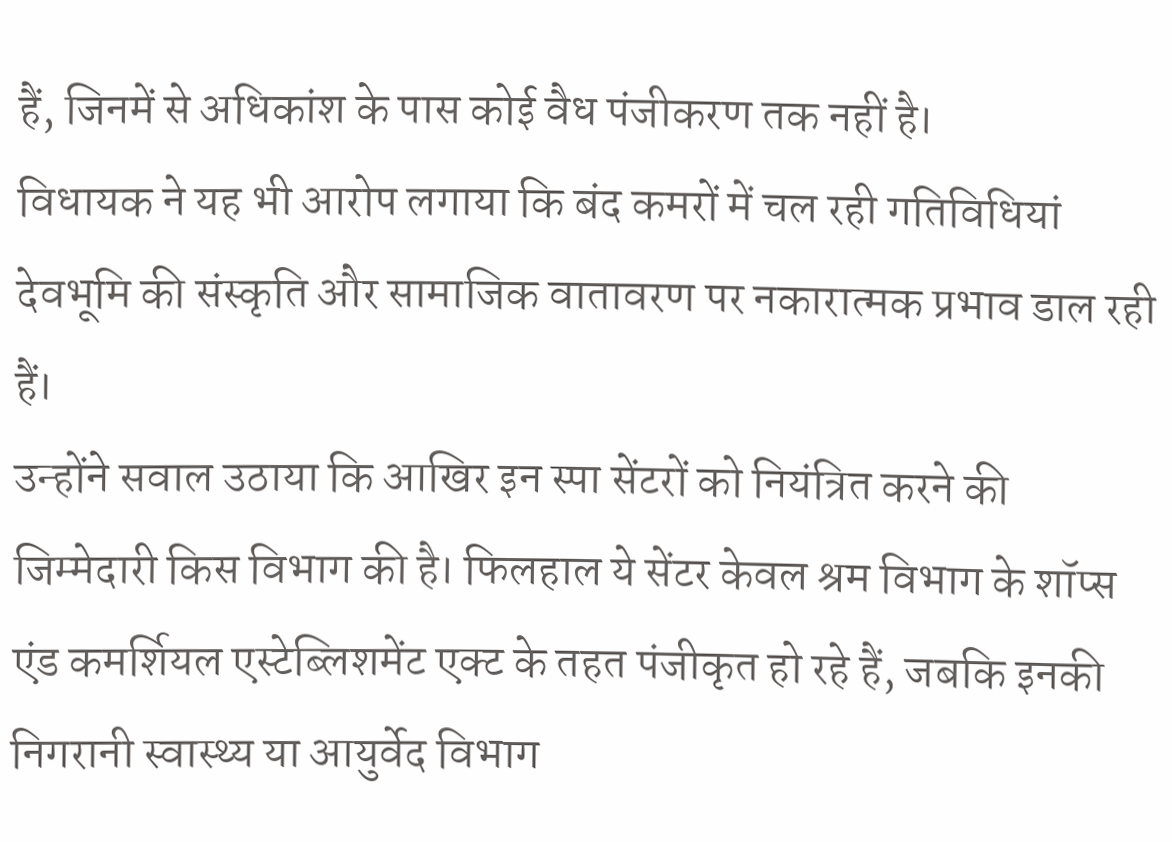हैं, जिनमें से अधिकांश के पास कोई वैध पंजीकरण तक नहीं है।
विधायक ने यह भी आरोप लगाया कि बंद कमरों में चल रही गतिविधियां देवभूमि की संस्कृति और सामाजिक वातावरण पर नकारात्मक प्रभाव डाल रही हैं।
उन्होंने सवाल उठाया कि आखिर इन स्पा सेंटरों को नियंत्रित करने की जिम्मेदारी किस विभाग की है। फिलहाल ये सेंटर केवल श्रम विभाग के शॉप्स एंड कमर्शियल एस्टेब्लिशमेंट एक्ट के तहत पंजीकृत हो रहे हैं, जबकि इनकी निगरानी स्वास्थ्य या आयुर्वेद विभाग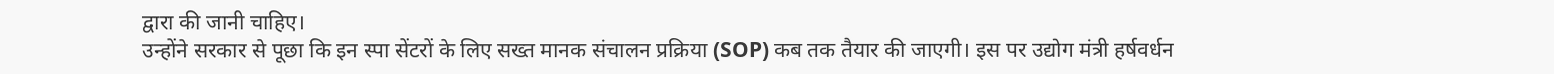द्वारा की जानी चाहिए।
उन्होंने सरकार से पूछा कि इन स्पा सेंटरों के लिए सख्त मानक संचालन प्रक्रिया (SOP) कब तक तैयार की जाएगी। इस पर उद्योग मंत्री हर्षवर्धन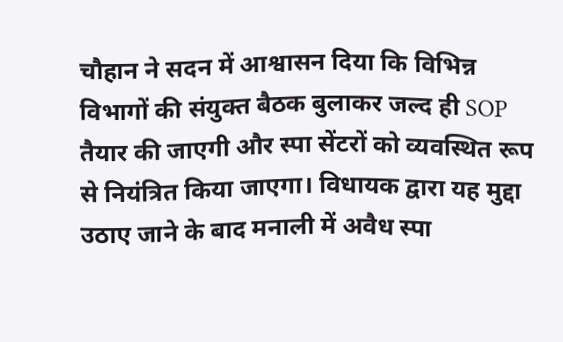चौहान ने सदन में आश्वासन दिया कि विभिन्न विभागों की संयुक्त बैठक बुलाकर जल्द ही SOP तैयार की जाएगी और स्पा सेंटरों को व्यवस्थित रूप से नियंत्रित किया जाएगा। विधायक द्वारा यह मुद्दा उठाए जाने के बाद मनाली में अवैध स्पा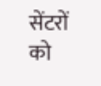सेंटरों को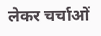लेकर चर्चाओं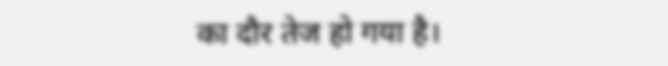का दौर तेज हो गया है।